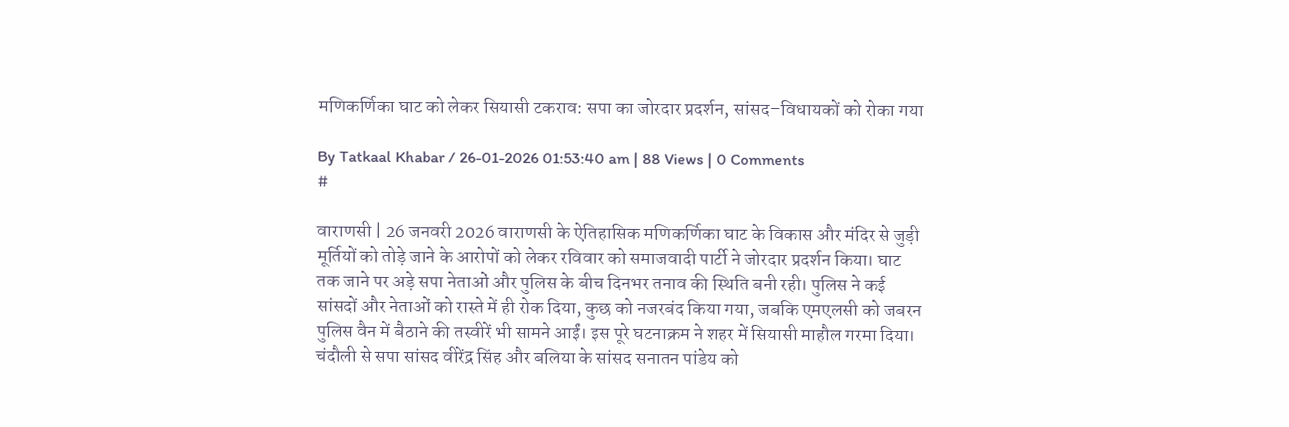मणिकर्णिका घाट को लेकर सियासी टकराव: सपा का जोरदार प्रदर्शन, सांसद–विधायकों को रोका गया

By Tatkaal Khabar / 26-01-2026 01:53:40 am | 88 Views | 0 Comments
#

वाराणसी | 26 जनवरी 2026 वाराणसी के ऐतिहासिक मणिकर्णिका घाट के विकास और मंदिर से जुड़ी मूर्तियों को तोड़े जाने के आरोपों को लेकर रविवार को समाजवादी पार्टी ने जोरदार प्रदर्शन किया। घाट तक जाने पर अड़े सपा नेताओं और पुलिस के बीच दिनभर तनाव की स्थिति बनी रही। पुलिस ने कई सांसदों और नेताओं को रास्ते में ही रोक दिया, कुछ को नजरबंद किया गया, जबकि एमएलसी को जबरन पुलिस वैन में बैठाने की तस्वीरें भी सामने आईं। इस पूरे घटनाक्रम ने शहर में सियासी माहौल गरमा दिया। चंदौली से सपा सांसद वीरेंद्र सिंह और बलिया के सांसद सनातन पांडेय को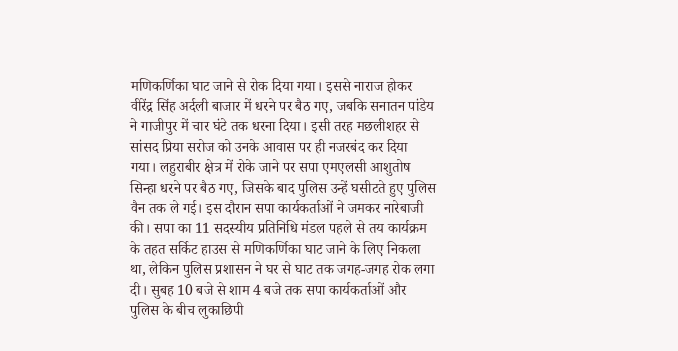मणिकर्णिका घाट जाने से रोक दिया गया। इससे नाराज होकर वीरेंद्र सिंह अर्दली बाजार में धरने पर बैठ गए, जबकि सनातन पांडेय ने गाजीपुर में चार घंटे तक धरना दिया। इसी तरह मछलीशहर से सांसद प्रिया सरोज को उनके आवास पर ही नजरबंद कर दिया गया। लहुराबीर क्षेत्र में रोके जाने पर सपा एमएलसी आशुतोष सिन्हा धरने पर बैठ गए, जिसके बाद पुलिस उन्हें घसीटते हुए पुलिस वैन तक ले गई। इस दौरान सपा कार्यकर्ताओं ने जमकर नारेबाजी की। सपा का 11 सदस्यीय प्रतिनिधि मंडल पहले से तय कार्यक्रम के तहत सर्किट हाउस से मणिकर्णिका घाट जाने के लिए निकला था, लेकिन पुलिस प्रशासन ने घर से घाट तक जगह-जगह रोक लगा दी। सुबह 10 बजे से शाम 4 बजे तक सपा कार्यकर्ताओं और पुलिस के बीच लुकाछिपी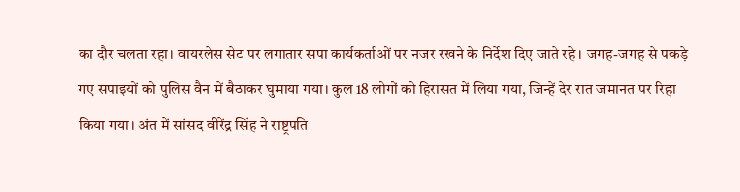का दौर चलता रहा। वायरलेस सेट पर लगातार सपा कार्यकर्ताओं पर नजर रखने के निर्देश दिए जाते रहे। जगह-जगह से पकड़े गए सपाइयों को पुलिस वैन में बैठाकर घुमाया गया। कुल 18 लोगों को हिरासत में लिया गया, जिन्हें देर रात जमानत पर रिहा किया गया। अंत में सांसद वीरेंद्र सिंह ने राष्ट्रपति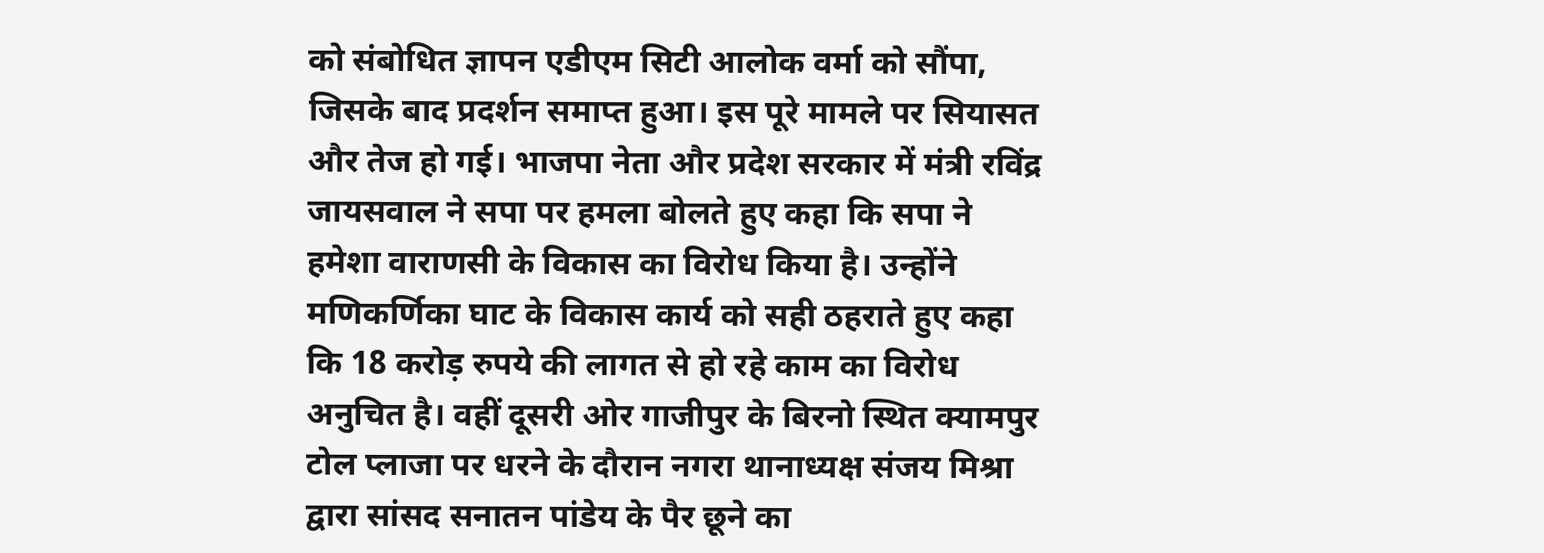को संबोधित ज्ञापन एडीएम सिटी आलोक वर्मा को सौंपा, जिसके बाद प्रदर्शन समाप्त हुआ। इस पूरे मामले पर सियासत और तेज हो गई। भाजपा नेता और प्रदेश सरकार में मंत्री रविंद्र जायसवाल ने सपा पर हमला बोलते हुए कहा कि सपा ने हमेशा वाराणसी के विकास का विरोध किया है। उन्होंने मणिकर्णिका घाट के विकास कार्य को सही ठहराते हुए कहा कि 18 करोड़ रुपये की लागत से हो रहे काम का विरोध अनुचित है। वहीं दूसरी ओर गाजीपुर के बिरनो स्थित क्यामपुर टोल प्लाजा पर धरने के दौरान नगरा थानाध्यक्ष संजय मिश्रा द्वारा सांसद सनातन पांडेय के पैर छूने का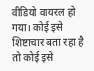वीडियो वायरल हो गया। कोई इसे शिष्टाचार बता रहा है तो कोई इसे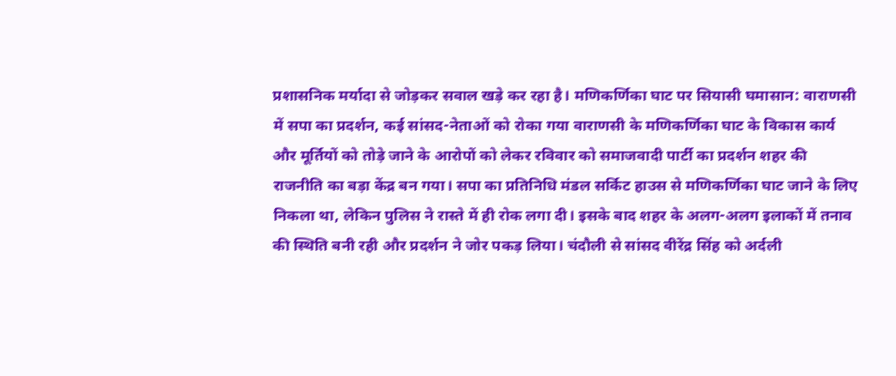प्रशासनिक मर्यादा से जोड़कर सवाल खड़े कर रहा है। मणिकर्णिका घाट पर सियासी घमासान: वाराणसी में सपा का प्रदर्शन, कई सांसद-नेताओं को रोका गया वाराणसी के मणिकर्णिका घाट के विकास कार्य और मूर्तियों को तोड़े जाने के आरोपों को लेकर रविवार को समाजवादी पार्टी का प्रदर्शन शहर की राजनीति का बड़ा केंद्र बन गया। सपा का प्रतिनिधि मंडल सर्किट हाउस से मणिकर्णिका घाट जाने के लिए निकला था, लेकिन पुलिस ने रास्ते में ही रोक लगा दी। इसके बाद शहर के अलग-अलग इलाकों में तनाव की स्थिति बनी रही और प्रदर्शन ने जोर पकड़ लिया। चंदौली से सांसद वीरेंद्र सिंह को अर्दली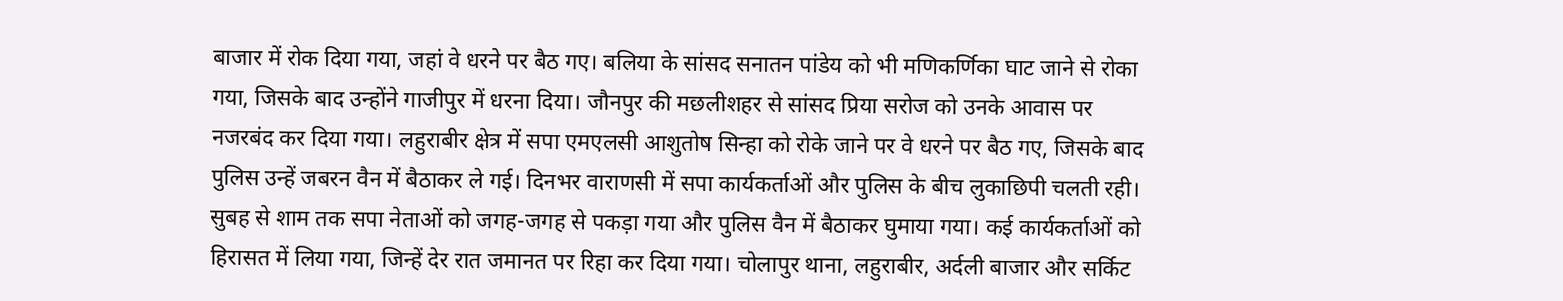बाजार में रोक दिया गया, जहां वे धरने पर बैठ गए। बलिया के सांसद सनातन पांडेय को भी मणिकर्णिका घाट जाने से रोका गया, जिसके बाद उन्होंने गाजीपुर में धरना दिया। जौनपुर की मछलीशहर से सांसद प्रिया सरोज को उनके आवास पर नजरबंद कर दिया गया। लहुराबीर क्षेत्र में सपा एमएलसी आशुतोष सिन्हा को रोके जाने पर वे धरने पर बैठ गए, जिसके बाद पुलिस उन्हें जबरन वैन में बैठाकर ले गई। दिनभर वाराणसी में सपा कार्यकर्ताओं और पुलिस के बीच लुकाछिपी चलती रही। सुबह से शाम तक सपा नेताओं को जगह-जगह से पकड़ा गया और पुलिस वैन में बैठाकर घुमाया गया। कई कार्यकर्ताओं को हिरासत में लिया गया, जिन्हें देर रात जमानत पर रिहा कर दिया गया। चोलापुर थाना, लहुराबीर, अर्दली बाजार और सर्किट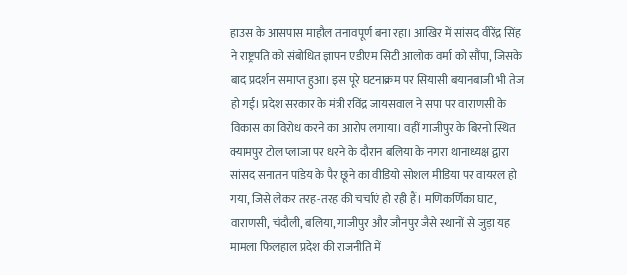हाउस के आसपास माहौल तनावपूर्ण बना रहा। आखिर में सांसद वीरेंद्र सिंह ने राष्ट्रपति को संबोधित ज्ञापन एडीएम सिटी आलोक वर्मा को सौंपा, जिसके बाद प्रदर्शन समाप्त हुआ। इस पूरे घटनाक्रम पर सियासी बयानबाजी भी तेज हो गई। प्रदेश सरकार के मंत्री रविंद्र जायसवाल ने सपा पर वाराणसी के विकास का विरोध करने का आरोप लगाया। वहीं गाजीपुर के बिरनो स्थित क्यामपुर टोल प्लाजा पर धरने के दौरान बलिया के नगरा थानाध्यक्ष द्वारा सांसद सनातन पांडेय के पैर छूने का वीडियो सोशल मीडिया पर वायरल हो गया, जिसे लेकर तरह-तरह की चर्चाएं हो रही हैं। मणिकर्णिका घाट, वाराणसी, चंदौली, बलिया, गाजीपुर और जौनपुर जैसे स्थानों से जुड़ा यह मामला फिलहाल प्रदेश की राजनीति में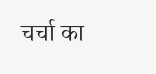चर्चा का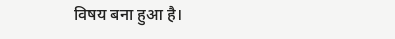विषय बना हुआ है।